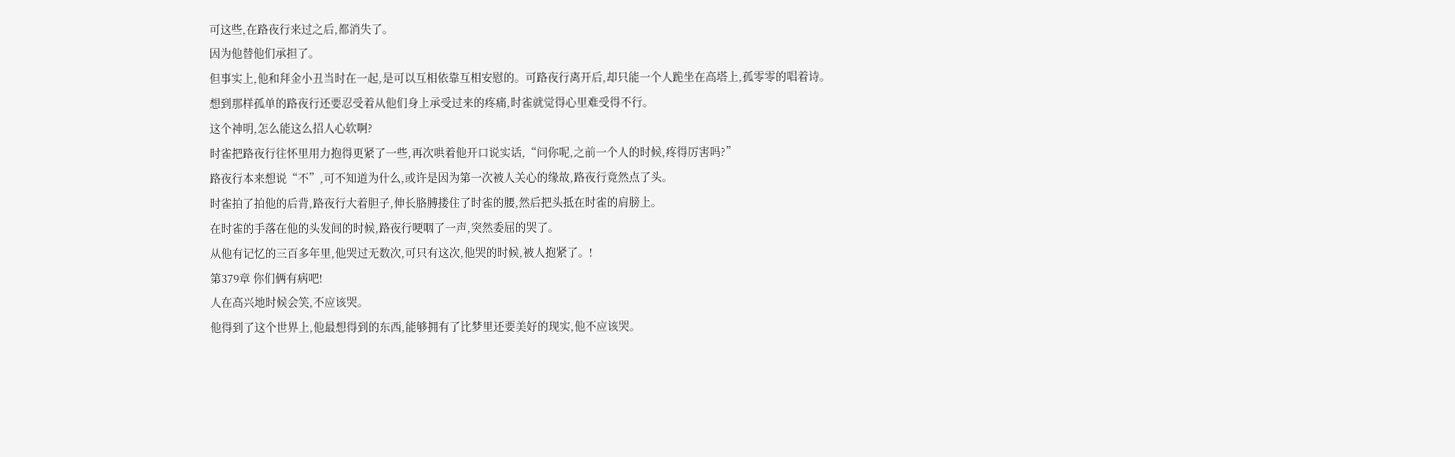可这些,在路夜行来过之后,都消失了。
因为他替他们承担了。
但事实上,他和拜金小丑当时在一起,是可以互相依靠互相安慰的。可路夜行离开后,却只能一个人跪坐在高塔上,孤零零的唱着诗。
想到那样孤单的路夜行还要忍受着从他们身上承受过来的疼痛,时雀就觉得心里难受得不行。
这个神明,怎么能这么招人心软啊?
时雀把路夜行往怀里用力抱得更紧了一些,再次哄着他开口说实话,“问你呢,之前一个人的时候,疼得厉害吗?”
路夜行本来想说“不”,可不知道为什么,或许是因为第一次被人关心的缘故,路夜行竟然点了头。
时雀拍了拍他的后背,路夜行大着胆子,伸长胳膊搂住了时雀的腰,然后把头抵在时雀的肩膀上。
在时雀的手落在他的头发间的时候,路夜行哽咽了一声,突然委屈的哭了。
从他有记忆的三百多年里,他哭过无数次,可只有这次,他哭的时候,被人抱紧了。!
第379章 你们俩有病吧!
人在高兴地时候会笑,不应该哭。
他得到了这个世界上,他最想得到的东西,能够拥有了比梦里还要美好的现实,他不应该哭。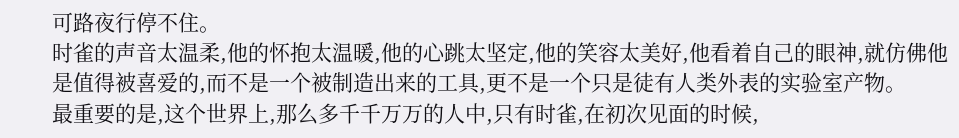可路夜行停不住。
时雀的声音太温柔,他的怀抱太温暖,他的心跳太坚定,他的笑容太美好,他看着自己的眼神,就仿佛他是值得被喜爱的,而不是一个被制造出来的工具,更不是一个只是徒有人类外表的实验室产物。
最重要的是,这个世界上,那么多千千万万的人中,只有时雀,在初次见面的时候,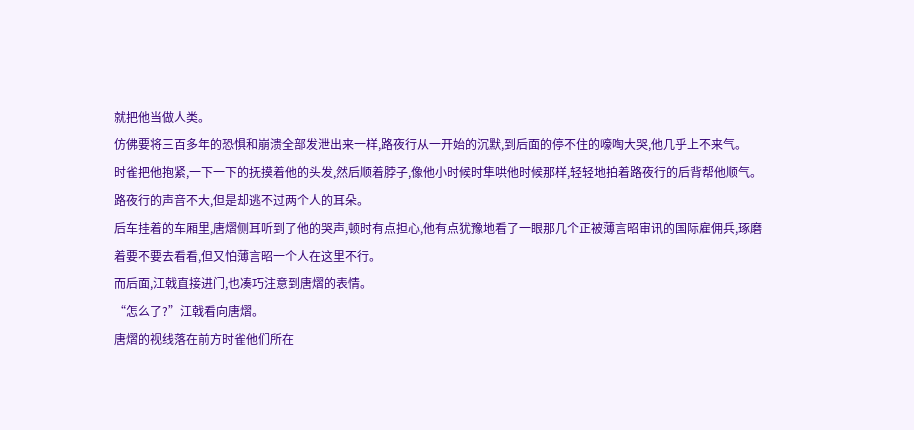就把他当做人类。
仿佛要将三百多年的恐惧和崩溃全部发泄出来一样,路夜行从一开始的沉默,到后面的停不住的嚎啕大哭,他几乎上不来气。
时雀把他抱紧,一下一下的抚摸着他的头发,然后顺着脖子,像他小时候时隼哄他时候那样,轻轻地拍着路夜行的后背帮他顺气。
路夜行的声音不大,但是却逃不过两个人的耳朵。
后车挂着的车厢里,唐熠侧耳听到了他的哭声,顿时有点担心,他有点犹豫地看了一眼那几个正被薄言昭审讯的国际雇佣兵,琢磨着要不要去看看,但又怕薄言昭一个人在这里不行。
而后面,江戟直接进门,也凑巧注意到唐熠的表情。
“怎么了?”江戟看向唐熠。
唐熠的视线落在前方时雀他们所在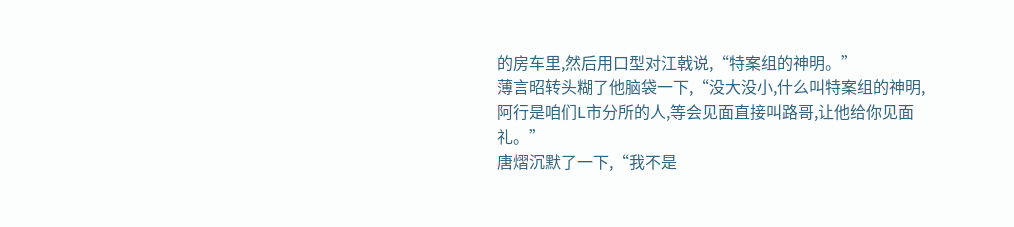的房车里,然后用口型对江戟说,“特案组的神明。”
薄言昭转头糊了他脑袋一下,“没大没小,什么叫特案组的神明,阿行是咱们L市分所的人,等会见面直接叫路哥,让他给你见面礼。”
唐熠沉默了一下,“我不是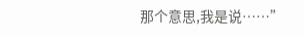那个意思,我是说……”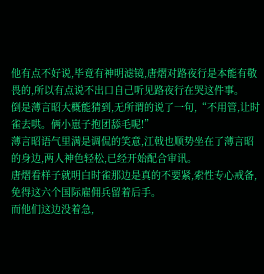他有点不好说,毕竟有神明滤镜,唐熠对路夜行是本能有敬畏的,所以有点说不出口自己听见路夜行在哭这件事。
倒是薄言昭大概能猜到,无所谓的说了一句,“不用管,让时雀去哄。俩小崽子抱团舔毛呢!”
薄言昭语气里满是调侃的笑意,江戟也顺势坐在了薄言昭的身边,两人神色轻松,已经开始配合审讯。
唐熠看样子就明白时雀那边是真的不要紧,索性专心戒备,免得这六个国际雇佣兵留着后手。
而他们这边没着急,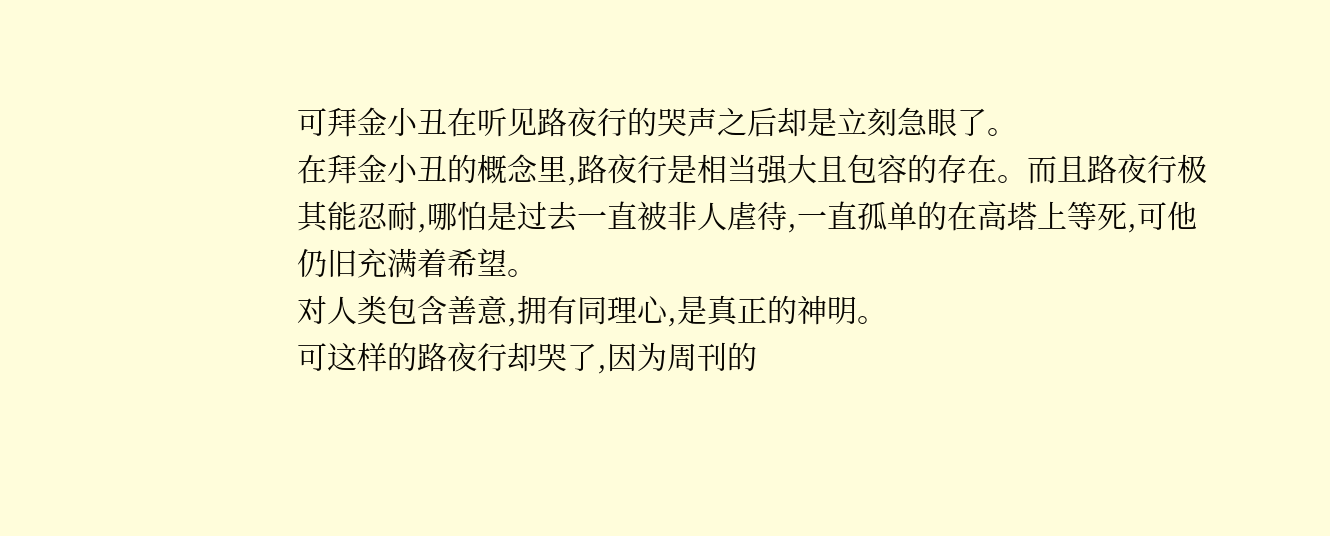可拜金小丑在听见路夜行的哭声之后却是立刻急眼了。
在拜金小丑的概念里,路夜行是相当强大且包容的存在。而且路夜行极其能忍耐,哪怕是过去一直被非人虐待,一直孤单的在高塔上等死,可他仍旧充满着希望。
对人类包含善意,拥有同理心,是真正的神明。
可这样的路夜行却哭了,因为周刊的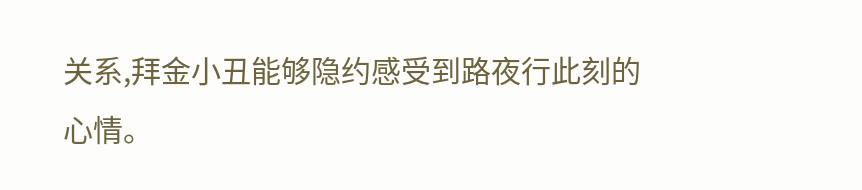关系,拜金小丑能够隐约感受到路夜行此刻的心情。